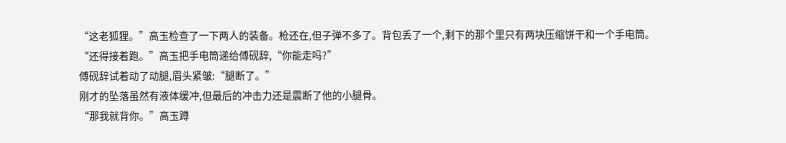“这老狐狸。”高玉检查了一下两人的装备。枪还在,但子弹不多了。背包丢了一个,剩下的那个里只有两块压缩饼干和一个手电筒。
“还得接着跑。”高玉把手电筒递给傅砚辞,“你能走吗?”
傅砚辞试着动了动腿,眉头紧皱:“腿断了。”
刚才的坠落虽然有液体缓冲,但最后的冲击力还是震断了他的小腿骨。
“那我就背你。”高玉蹲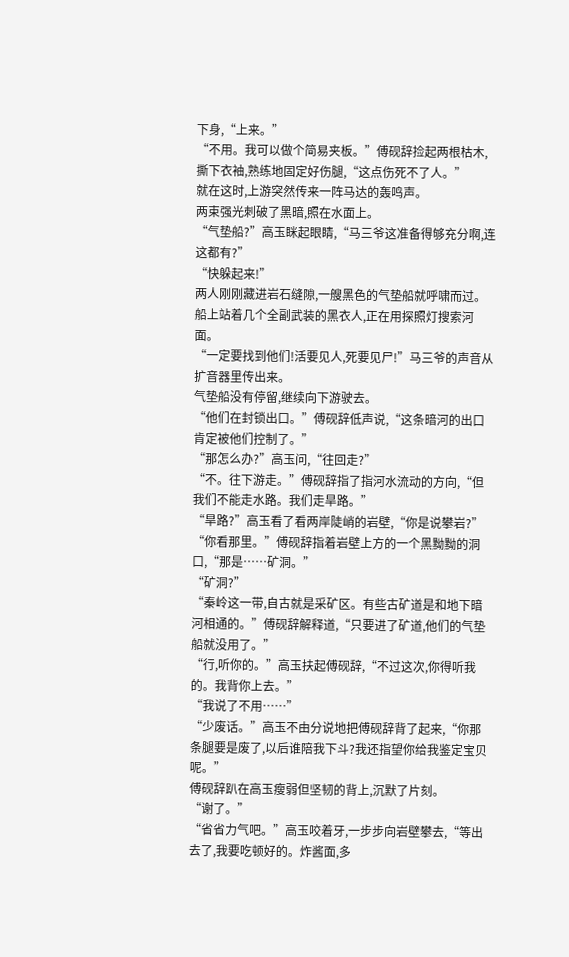下身,“上来。”
“不用。我可以做个简易夹板。”傅砚辞捡起两根枯木,撕下衣袖,熟练地固定好伤腿,“这点伤死不了人。”
就在这时,上游突然传来一阵马达的轰鸣声。
两束强光刺破了黑暗,照在水面上。
“气垫船?”高玉眯起眼睛,“马三爷这准备得够充分啊,连这都有?”
“快躲起来!”
两人刚刚藏进岩石缝隙,一艘黑色的气垫船就呼啸而过。船上站着几个全副武装的黑衣人,正在用探照灯搜索河面。
“一定要找到他们!活要见人,死要见尸!”马三爷的声音从扩音器里传出来。
气垫船没有停留,继续向下游驶去。
“他们在封锁出口。”傅砚辞低声说,“这条暗河的出口肯定被他们控制了。”
“那怎么办?”高玉问,“往回走?”
“不。往下游走。”傅砚辞指了指河水流动的方向,“但我们不能走水路。我们走旱路。”
“旱路?”高玉看了看两岸陡峭的岩壁,“你是说攀岩?”
“你看那里。”傅砚辞指着岩壁上方的一个黑黝黝的洞口,“那是……矿洞。”
“矿洞?”
“秦岭这一带,自古就是采矿区。有些古矿道是和地下暗河相通的。”傅砚辞解释道,“只要进了矿道,他们的气垫船就没用了。”
“行,听你的。”高玉扶起傅砚辞,“不过这次,你得听我的。我背你上去。”
“我说了不用……”
“少废话。”高玉不由分说地把傅砚辞背了起来,“你那条腿要是废了,以后谁陪我下斗?我还指望你给我鉴定宝贝呢。”
傅砚辞趴在高玉瘦弱但坚韧的背上,沉默了片刻。
“谢了。”
“省省力气吧。”高玉咬着牙,一步步向岩壁攀去,“等出去了,我要吃顿好的。炸酱面,多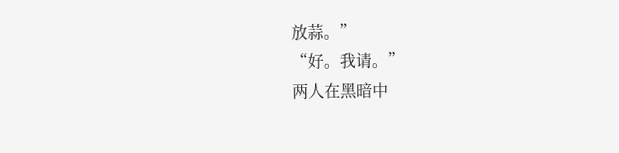放蒜。”
“好。我请。”
两人在黑暗中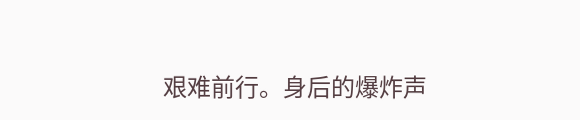艰难前行。身后的爆炸声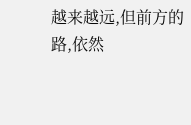越来越远,但前方的路,依然